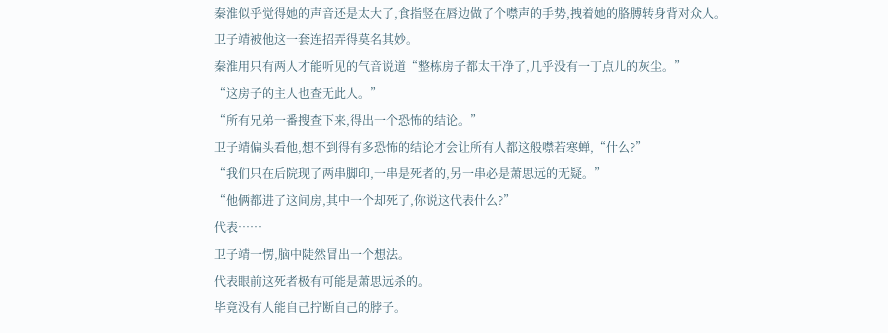秦淮似乎觉得她的声音还是太大了,食指竖在唇边做了个噤声的手势,拽着她的胳膊转身背对众人。
卫子靖被他这一套连招弄得莫名其妙。
秦淮用只有两人才能听见的气音说道“整栋房子都太干净了,几乎没有一丁点儿的灰尘。”
“这房子的主人也查无此人。”
“所有兄弟一番搜查下来,得出一个恐怖的结论。”
卫子靖偏头看他,想不到得有多恐怖的结论才会让所有人都这般噤若寒蝉,“什么?”
“我们只在后院现了两串脚印,一串是死者的,另一串必是萧思远的无疑。”
“他俩都进了这间房,其中一个却死了,你说这代表什么?”
代表……
卫子靖一愣,脑中陡然冒出一个想法。
代表眼前这死者极有可能是萧思远杀的。
毕竟没有人能自己拧断自己的脖子。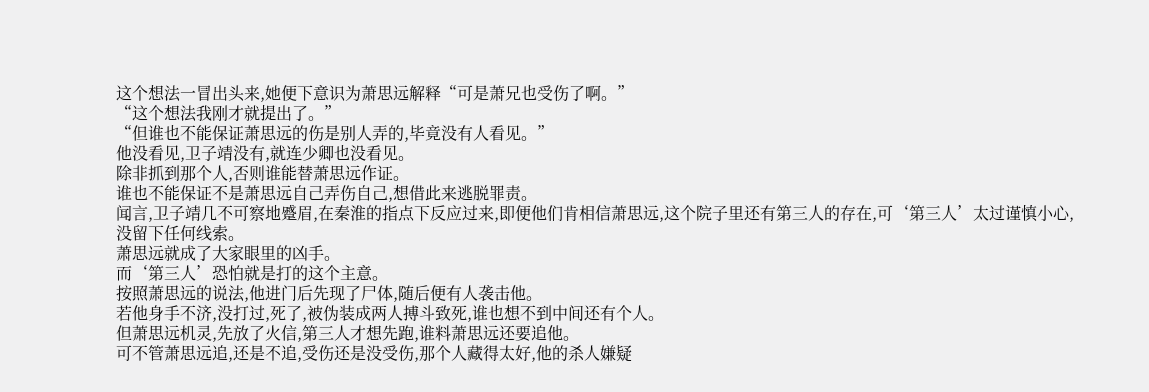这个想法一冒出头来,她便下意识为萧思远解释“可是萧兄也受伤了啊。”
“这个想法我刚才就提出了。”
“但谁也不能保证萧思远的伤是别人弄的,毕竟没有人看见。”
他没看见,卫子靖没有,就连少卿也没看见。
除非抓到那个人,否则谁能替萧思远作证。
谁也不能保证不是萧思远自己弄伤自己,想借此来逃脱罪责。
闻言,卫子靖几不可察地蹙眉,在秦淮的指点下反应过来,即便他们肯相信萧思远,这个院子里还有第三人的存在,可‘第三人’太过谨慎小心,没留下任何线索。
萧思远就成了大家眼里的凶手。
而‘第三人’恐怕就是打的这个主意。
按照萧思远的说法,他进门后先现了尸体,随后便有人袭击他。
若他身手不济,没打过,死了,被伪装成两人搏斗致死,谁也想不到中间还有个人。
但萧思远机灵,先放了火信,第三人才想先跑,谁料萧思远还要追他。
可不管萧思远追,还是不追,受伤还是没受伤,那个人藏得太好,他的杀人嫌疑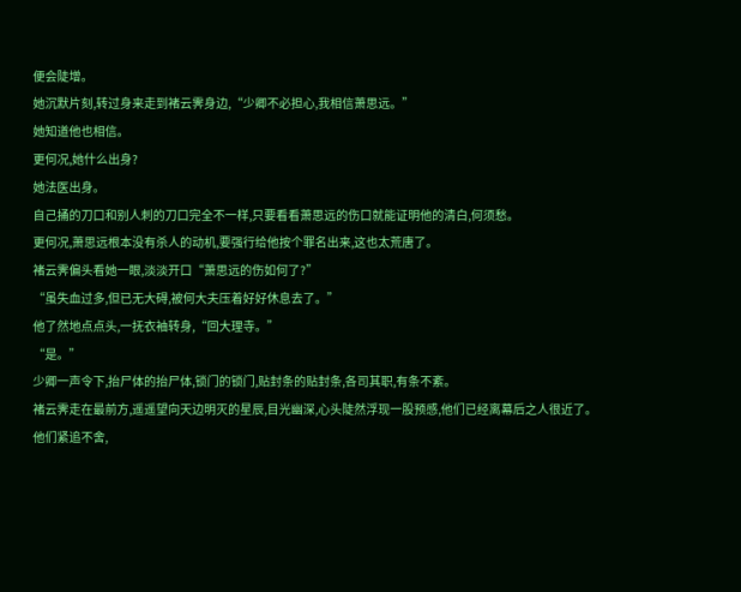便会陡增。
她沉默片刻,转过身来走到褚云霁身边,“少卿不必担心,我相信萧思远。”
她知道他也相信。
更何况,她什么出身?
她法医出身。
自己捅的刀口和别人刺的刀口完全不一样,只要看看萧思远的伤口就能证明他的清白,何须愁。
更何况,萧思远根本没有杀人的动机,要强行给他按个罪名出来,这也太荒唐了。
褚云霁偏头看她一眼,淡淡开口“萧思远的伤如何了?”
“虽失血过多,但已无大碍,被何大夫压着好好休息去了。”
他了然地点点头,一抚衣袖转身,“回大理寺。”
“是。”
少卿一声令下,抬尸体的抬尸体,锁门的锁门,贴封条的贴封条,各司其职,有条不紊。
褚云霁走在最前方,遥遥望向天边明灭的星辰,目光幽深,心头陡然浮现一股预感,他们已经离幕后之人很近了。
他们紧追不舍,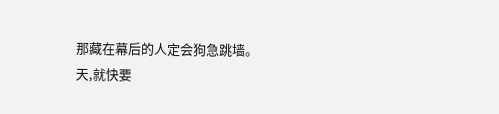那藏在幕后的人定会狗急跳墙。
天,就快要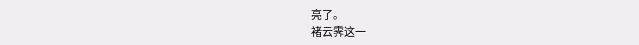亮了。
褚云霁这一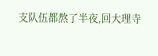支队伍都熬了半夜,回大理寺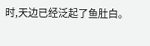时,天边已经泛起了鱼肚白。